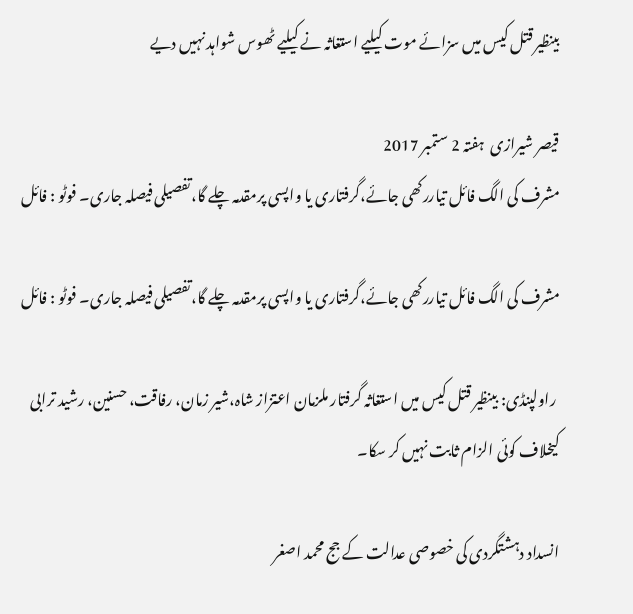بینظیر قتل کیس میں سزائے موت کیلیے استغاثہ نے کیلیے ٹھوس شواہد نہیں دیے

قیصر شیرازی  ہفتہ 2 ستمبر 2017
مشرف کی الگ فائل تیاررکھی جائے،گرفتاری یا واپسی پرمقدمہ چلے گا،تفصیلی فیصلہ جاری۔ فوٹو : فائل

مشرف کی الگ فائل تیاررکھی جائے،گرفتاری یا واپسی پرمقدمہ چلے گا،تفصیلی فیصلہ جاری۔ فوٹو : فائل

 راولپنڈی: بینظیر قتل کیس میں استغاثہ گرفتار ملزمان اعتزاز شاہ،شیر زمان، رفاقت، حسنین، رشید ترابی کیخلاف کوئی الزام ثابت نہیں کر سکا۔

انسداد دہشتگردی کی خصوصی عدالت کے جج محمد اصغر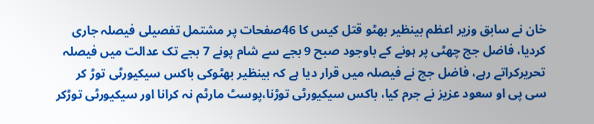خان نے سابق وزیر اعظم بینظیر بھٹو قتل کیس کا 46صفحات پر مشتمل تفصیلی فیصلہ جاری کردیا، فاضل جج چھٹی پر ہونے کے باوجود صبح 9 بجے سے شام پونے 7 بجے تک عدالت میں فیصلہ تحریرکراتے رہے، فاضل جج نے فیصلہ میں قرار دیا ہے کہ بینظیر بھٹوکی باکس سیکیورٹی توڑ کر سی پی او سعود عزیز نے جرم کیا، باکس سیکیورٹی توڑنا،پوسٹ مارٹم نہ کرانا اور سیکیورٹی توڑکر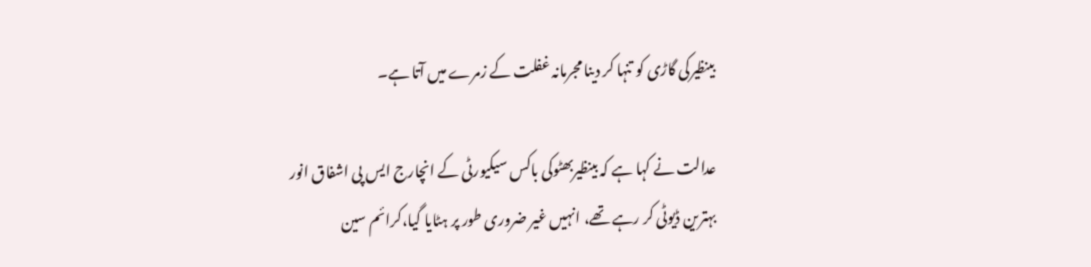بینظیرکی گاڑی کو تنہا کر دینا مجرمانہ غفلت کے زمرے میں آتا ہے۔

عدالت نے کہا ہے کہ بینظیربھٹوکی باکس سیکیورٹی کے انچارج ایس پی اشفاق انور بہترین ڈیوٹی کر رہے تھے، انہیں غیر ضروری طور پر ہٹایا گیا،کرائم سین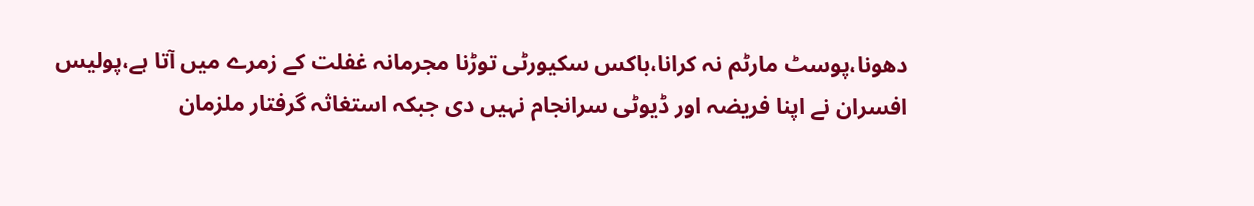دھونا،پوسٹ مارٹم نہ کرانا،باکس سکیورٹی توڑنا مجرمانہ غفلت کے زمرے میں آتا ہے،پولیس افسران نے اپنا فریضہ اور ڈیوٹی سرانجام نہیں دی جبکہ استغاثہ گرفتار ملزمان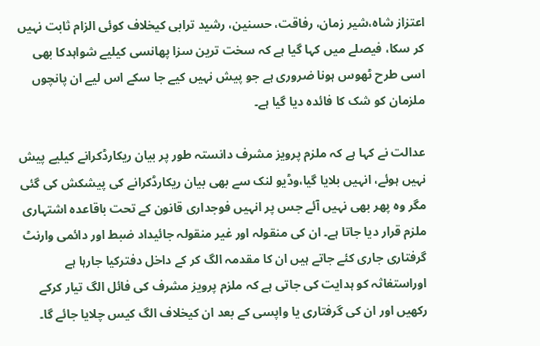اعتزاز شاہ،شیر زمان، رفاقت، حسنین، رشید ترابی کیخلاف کوئی الزام ثابت نہیں کر سکا، فیصلے میں کہا گیا ہے کہ سخت ترین سزا پھانسی کیلیے شواہدکا بھی اسی طرح ٹھوس ہونا ضروری ہے جو پیش نہیں کیے جا سکے اس لیے ان پانچوں ملزمان کو شک کا فائدہ دیا گیا ہے۔

عدالت نے کہا ہے کہ ملزم پرویز مشرف دانستہ طور پر بیان ریکارڈکرانے کیلیے پیش نہیں ہوئے، انہیں بلایا گیا،وڈیو لنک سے بھی بیان ریکارڈکرانے کی پیشکش کی گئی مگر وہ پھر بھی نہیں آئے جس پر انہیں فوجداری قانون کے تحت باقاعدہ اشتہاری ملزم قرار دیا جاتا ہے۔ ان کی منقولہ اور غیر منقولہ جائیداد ضبط اور دائمی وارنٹ گرفتاری جاری کئے جاتے ہیں ان کا مقدمہ الگ کر کے داخل دفترکیا جارہا ہے اوراستغاثہ کو ہدایت کی جاتی ہے کہ ملزم پرویز مشرف کی فائل الگ تیار کرکے رکھیں اور ان کی گرفتاری یا واپسی کے بعد ان کیخلاف الگ کیس چلایا جائے گا۔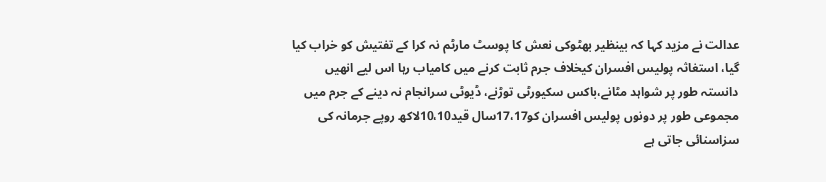عدالت نے مزید کہا کہ بینظیر بھٹوکی نعش کا پوسٹ مارٹم نہ کرا کے تفتیش کو خراب کیا گیا، استغاثہ پولیس افسران کیخلاف جرم ثابت کرنے میں کامیاب رہا اس لیے انھیں دانستہ طور پر شواہد مٹانے،باکس سکیورٹی توڑنے، ڈیوٹی سرانجام نہ دینے کے جرم میں مجموعی طور پر دونوں پولیس افسران کو17،17سال قید10،10لاکھ روپے جرمانہ کی سزاسنائی جاتی ہے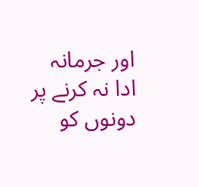اور جرمانہ ادا نہ کرنے پر دونوں کو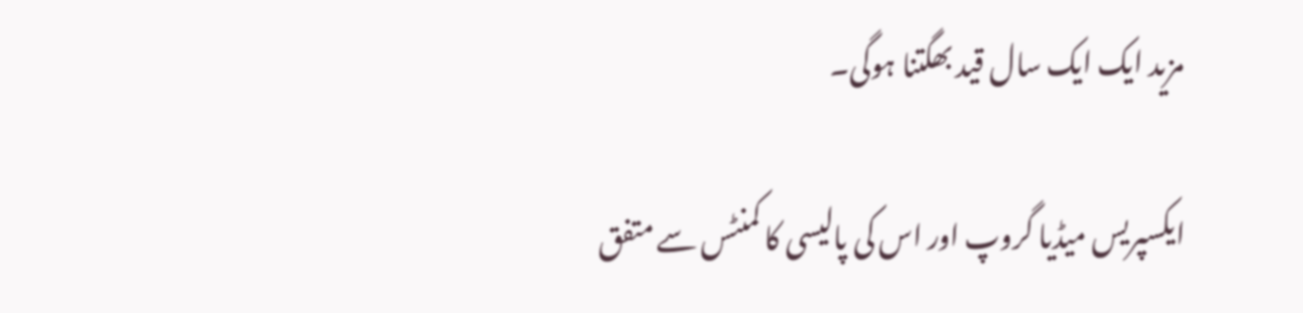مزید ایک ایک سال قید بھگتنا ہوگی۔

ایکسپریس میڈیا گروپ اور اس کی پالیسی کا کمنٹس سے متفق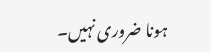ہونا ضروری نہیں۔